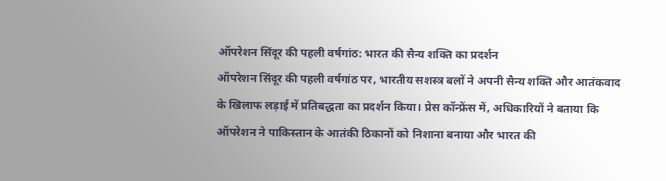ऑपरेशन सिंदूर की पहली वर्षगांठ: भारत की सैन्य शक्ति का प्रदर्शन
ऑपरेशन सिंदूर की पहली वर्षगांठ पर, भारतीय सशस्त्र बलों ने अपनी सैन्य शक्ति और आतंकवाद के खिलाफ लड़ाई में प्रतिबद्धता का प्रदर्शन किया। प्रेस कॉन्फ्रेंस में, अधिकारियों ने बताया कि ऑपरेशन ने पाकिस्तान के आतंकी ठिकानों को निशाना बनाया और भारत की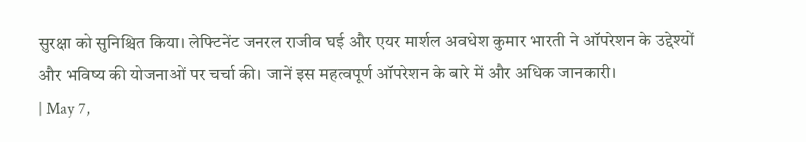सुरक्षा को सुनिश्चित किया। लेफ्टिनेंट जनरल राजीव घई और एयर मार्शल अवधेश कुमार भारती ने ऑपरेशन के उद्देश्यों और भविष्य की योजनाओं पर चर्चा की। जानें इस महत्वपूर्ण ऑपरेशन के बारे में और अधिक जानकारी।
| May 7,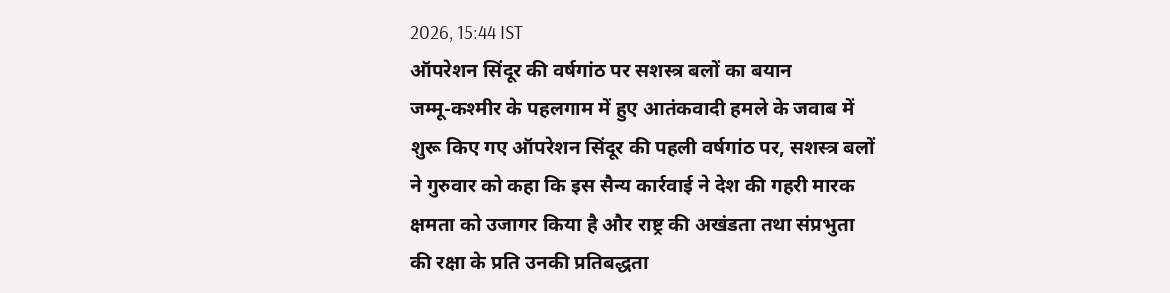2026, 15:44 IST
ऑपरेशन सिंदूर की वर्षगांठ पर सशस्त्र बलों का बयान
जम्मू-कश्मीर के पहलगाम में हुए आतंकवादी हमले के जवाब में शुरू किए गए ऑपरेशन सिंदूर की पहली वर्षगांठ पर, सशस्त्र बलों ने गुरुवार को कहा कि इस सैन्य कार्रवाई ने देश की गहरी मारक क्षमता को उजागर किया है और राष्ट्र की अखंडता तथा संप्रभुता की रक्षा के प्रति उनकी प्रतिबद्धता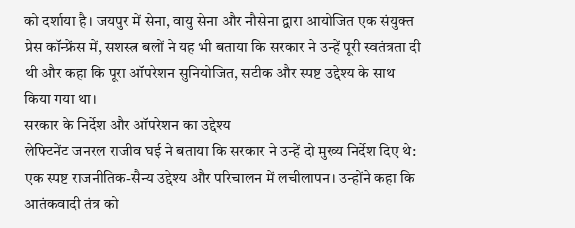को दर्शाया है। जयपुर में सेना, वायु सेना और नौसेना द्वारा आयोजित एक संयुक्त प्रेस कॉन्फ्रेंस में, सशस्त्र बलों ने यह भी बताया कि सरकार ने उन्हें पूरी स्वतंत्रता दी थी और कहा कि पूरा ऑपरेशन सुनियोजित, सटीक और स्पष्ट उद्देश्य के साथ किया गया था।
सरकार के निर्देश और ऑपरेशन का उद्देश्य
लेफ्टिनेंट जनरल राजीव घई ने बताया कि सरकार ने उन्हें दो मुख्य निर्देश दिए थे: एक स्पष्ट राजनीतिक-सैन्य उद्देश्य और परिचालन में लचीलापन। उन्होंने कहा कि आतंकवादी तंत्र को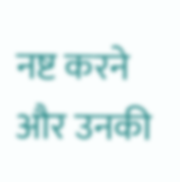नष्ट करने और उनकी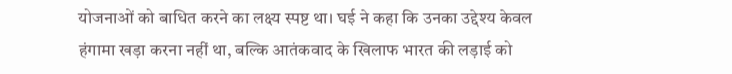योजनाओं को बाधित करने का लक्ष्य स्पष्ट था। घई ने कहा कि उनका उद्देश्य केवल हंगामा खड़ा करना नहीं था, बल्कि आतंकवाद के खिलाफ भारत की लड़ाई को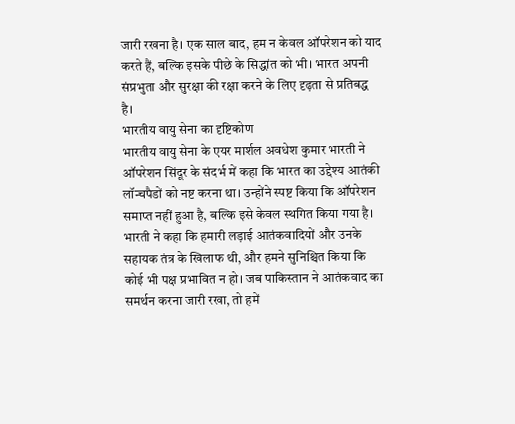जारी रखना है। एक साल बाद, हम न केवल ऑपरेशन को याद करते हैं, बल्कि इसके पीछे के सिद्धांत को भी। भारत अपनी संप्रभुता और सुरक्षा की रक्षा करने के लिए दृढ़ता से प्रतिबद्ध है।
भारतीय वायु सेना का दृष्टिकोण
भारतीय वायु सेना के एयर मार्शल अवधेश कुमार भारती ने ऑपरेशन सिंदूर के संदर्भ में कहा कि भारत का उद्देश्य आतंकी लॉन्चपैडों को नष्ट करना था। उन्होंने स्पष्ट किया कि ऑपरेशन समाप्त नहीं हुआ है, बल्कि इसे केवल स्थगित किया गया है। भारती ने कहा कि हमारी लड़ाई आतंकवादियों और उनके सहायक तंत्र के खिलाफ थी, और हमने सुनिश्चित किया कि कोई भी पक्ष प्रभावित न हो। जब पाकिस्तान ने आतंकवाद का समर्थन करना जारी रखा, तो हमें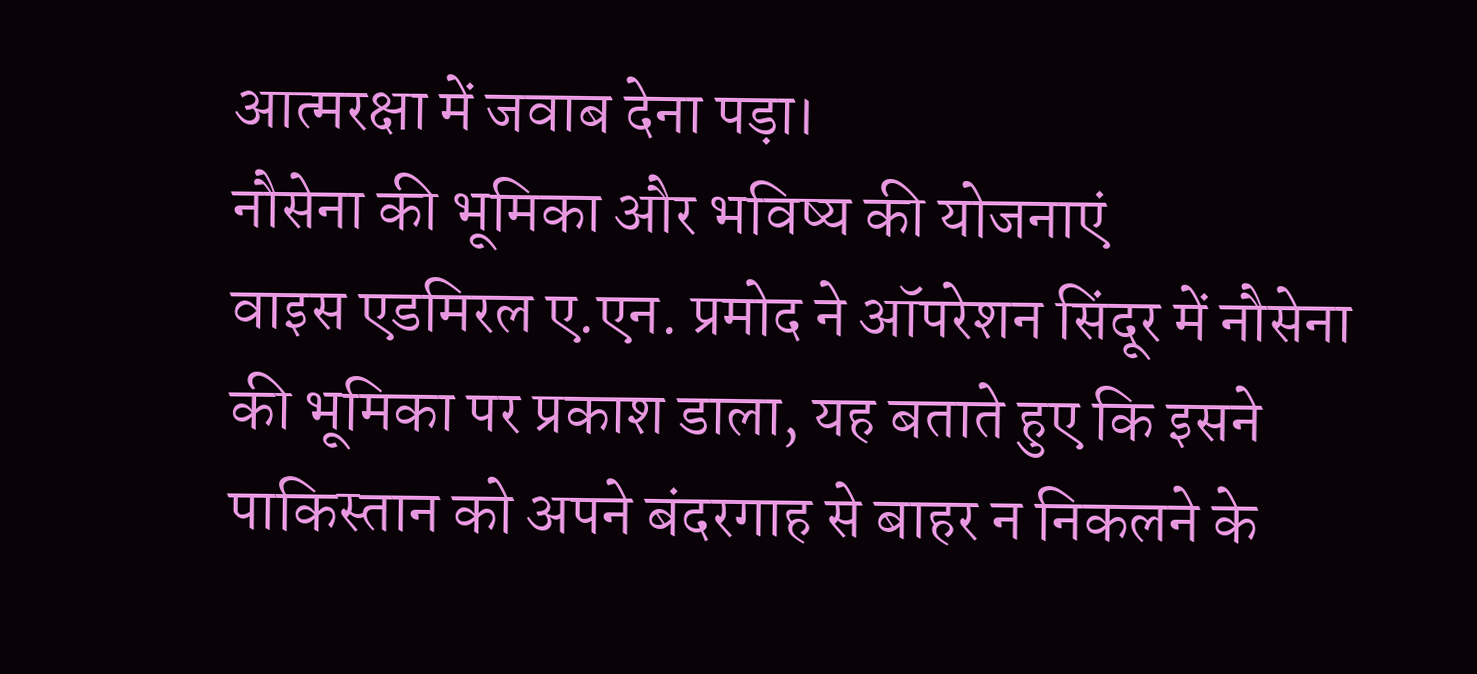आत्मरक्षा में जवाब देना पड़ा।
नौसेना की भूमिका और भविष्य की योजनाएं
वाइस एडमिरल ए.एन. प्रमोद ने ऑपरेशन सिंदूर में नौसेना की भूमिका पर प्रकाश डाला, यह बताते हुए कि इसने पाकिस्तान को अपने बंदरगाह से बाहर न निकलने के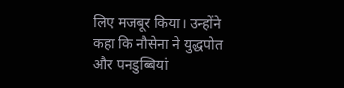लिए मजबूर किया। उन्होंने कहा कि नौसेना ने युद्धपोत और पनडुब्बियां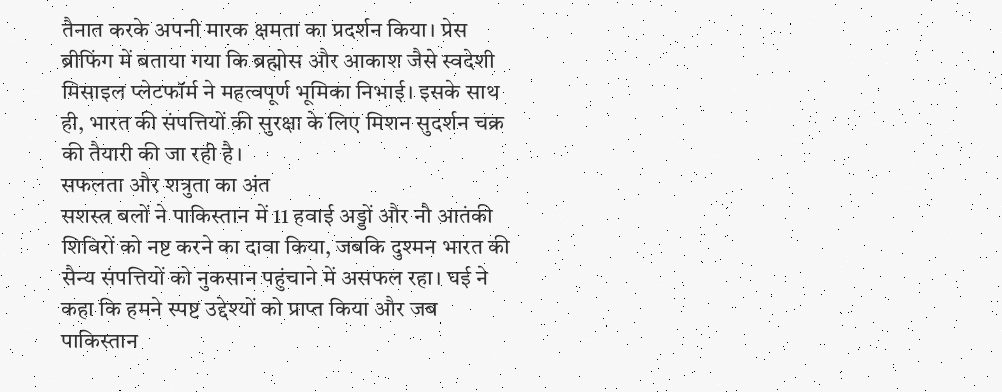तैनात करके अपनी मारक क्षमता का प्रदर्शन किया। प्रेस ब्रीफिंग में बताया गया कि ब्रह्मोस और आकाश जैसे स्वदेशी मिसाइल प्लेटफॉर्म ने महत्वपूर्ण भूमिका निभाई। इसके साथ ही, भारत की संपत्तियों की सुरक्षा के लिए मिशन सुदर्शन चक्र की तैयारी की जा रही है।
सफलता और शत्रुता का अंत
सशस्त्र बलों ने पाकिस्तान में 11 हवाई अड्डों और नौ आतंकी शिविरों को नष्ट करने का दावा किया, जबकि दुश्मन भारत की सैन्य संपत्तियों को नुकसान पहुंचाने में असफल रहा। घई ने कहा कि हमने स्पष्ट उद्देश्यों को प्राप्त किया और जब पाकिस्तान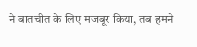ने बातचीत के लिए मजबूर किया, तब हमने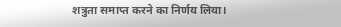शत्रुता समाप्त करने का निर्णय लिया।